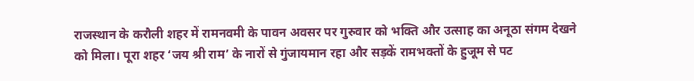राजस्थान के करौली शहर में रामनवमी के पावन अवसर पर गुरुवार को भक्ति और उत्साह का अनूठा संगम देखने को मिला। पूरा शहर ‘जय श्री राम’ के नारों से गुंजायमान रहा और सड़कें रामभक्तों के हुजूम से पट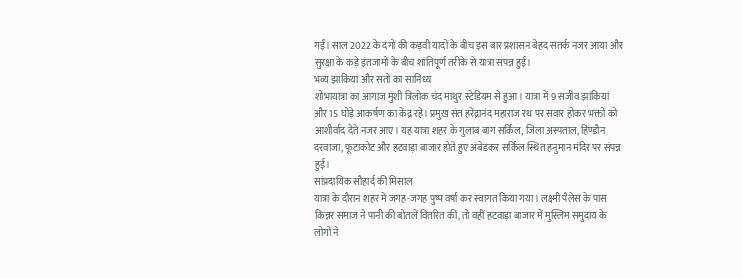गईं। साल 2022 के दंगों की कड़वी यादों के बीच इस बार प्रशासन बेहद सतर्क नजर आया और सुरक्षा के कड़े इंतजामों के बीच शांतिपूर्ण तरीके से यात्रा संपन्न हुई।
भव्य झांकियां और संतों का सानिध्य
शोभायात्रा का आगाज मुंशी त्रिलोक चंद माथुर स्टेडियम से हुआ। यात्रा में 9 सजीव झांकियां और 15 घोड़े आकर्षण का केंद्र रहे। प्रमुख संत हरेंद्रानंद महाराज रथ पर सवार होकर भक्तों को आशीर्वाद देते नजर आए। यह यात्रा शहर के गुलाब बाग सर्किल, जिला अस्पताल, हिण्डौन दरवाजा, फूटाकोट और हटवाड़ा बाजार होते हुए अंबेडकर सर्किल स्थित हनुमान मंदिर पर संपन्न हुई।
सांप्रदायिक सौहार्द की मिसाल
यात्रा के दौरान शहर में जगह-जगह पुष्प वर्षा कर स्वागत किया गया। लक्ष्मी पैलेस के पास किन्नर समाज ने पानी की बोतलें वितरित कीं, तो वहीं हटवाड़ा बाजार में मुस्लिम समुदाय के लोगों ने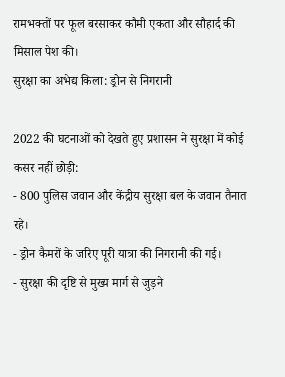रामभक्तों पर फूल बरसाकर कौमी एकता और सौहार्द की मिसाल पेश की।
सुरक्षा का अभेद्य किला: ड्रोन से निगरानी

2022 की घटनाओं को देखते हुए प्रशासन ने सुरक्षा में कोई कसर नहीं छोड़ी:
- 800 पुलिस जवान और केंद्रीय सुरक्षा बल के जवान तैनात रहे।
- ड्रोन कैमरों के जरिए पूरी यात्रा की निगरानी की गई।
- सुरक्षा की दृष्टि से मुख्य मार्ग से जुड़ने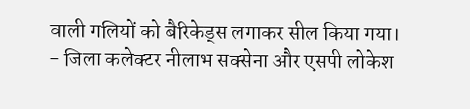वाली गलियों को बैरिकेड्स लगाकर सील किया गया।
- जिला कलेक्टर नीलाभ सक्सेना और एसपी लोकेश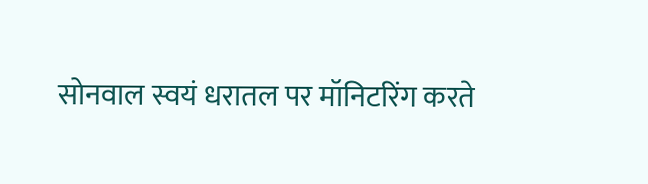सोनवाल स्वयं धरातल पर मॉनिटरिंग करते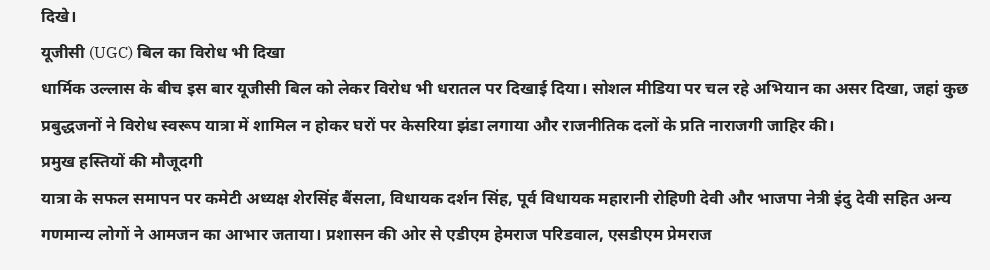दिखे।
यूजीसी (UGC) बिल का विरोध भी दिखा
धार्मिक उल्लास के बीच इस बार यूजीसी बिल को लेकर विरोध भी धरातल पर दिखाई दिया। सोशल मीडिया पर चल रहे अभियान का असर दिखा, जहां कुछ प्रबुद्धजनों ने विरोध स्वरूप यात्रा में शामिल न होकर घरों पर केसरिया झंडा लगाया और राजनीतिक दलों के प्रति नाराजगी जाहिर की।
प्रमुख हस्तियों की मौजूदगी
यात्रा के सफल समापन पर कमेटी अध्यक्ष शेरसिंह बैंसला, विधायक दर्शन सिंह, पूर्व विधायक महारानी रोहिणी देवी और भाजपा नेत्री इंदु देवी सहित अन्य गणमान्य लोगों ने आमजन का आभार जताया। प्रशासन की ओर से एडीएम हेमराज परिडवाल, एसडीएम प्रेमराज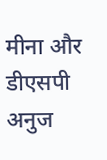मीना और डीएसपी अनुज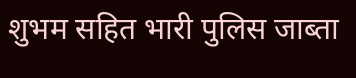शुभम सहित भारी पुलिस जाब्ता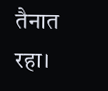तैनात रहा।